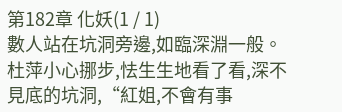第182章 化妖(1 / 1)
數人站在坑洞旁邊,如臨深淵一般。
杜萍小心挪步,怯生生地看了看,深不見底的坑洞,“紅姐,不會有事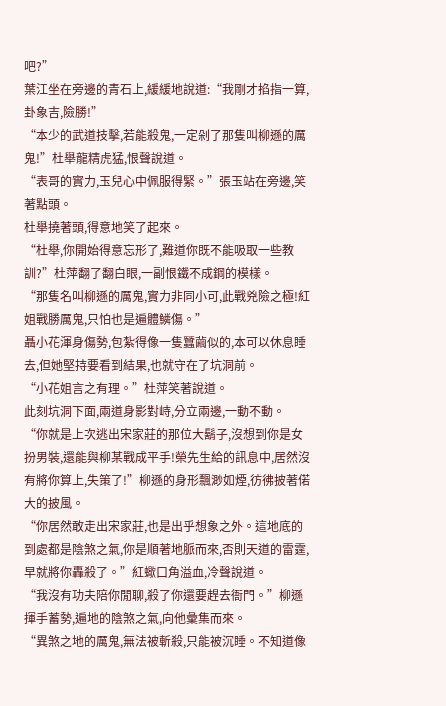吧?”
葉江坐在旁邊的青石上,緩緩地說道:“我剛才掐指一算,卦象吉,險勝!”
“本少的武道技擊,若能殺鬼,一定剁了那隻叫柳遜的厲鬼!”杜舉龍精虎猛,恨聲說道。
“表哥的實力,玉兒心中佩服得緊。”張玉站在旁邊,笑著點頭。
杜舉撓著頭,得意地笑了起來。
“杜舉,你開始得意忘形了,難道你既不能吸取一些教訓?”杜萍翻了翻白眼,一副恨鐵不成鋼的模樣。
“那隻名叫柳遜的厲鬼,實力非同小可,此戰兇險之極!紅姐戰勝厲鬼,只怕也是遍體鱗傷。”
聶小花渾身傷勢,包紮得像一隻蠶繭似的,本可以休息睡去,但她堅持要看到結果,也就守在了坑洞前。
“小花姐言之有理。”杜萍笑著說道。
此刻坑洞下面,兩道身影對峙,分立兩邊,一動不動。
“你就是上次逃出宋家莊的那位大鬍子,沒想到你是女扮男裝,還能與柳某戰成平手!榮先生給的訊息中,居然沒有將你算上,失策了!”柳遜的身形飄渺如煙,彷彿披著偌大的披風。
“你居然敢走出宋家莊,也是出乎想象之外。這地底的到處都是陰煞之氣,你是順著地脈而來,否則天道的雷霆,早就將你轟殺了。”紅蠍口角溢血,冷聲說道。
“我沒有功夫陪你閒聊,殺了你還要趕去衙門。”柳遜揮手蓄勢,遍地的陰煞之氣,向他彙集而來。
“異煞之地的厲鬼,無法被斬殺,只能被沉睡。不知道像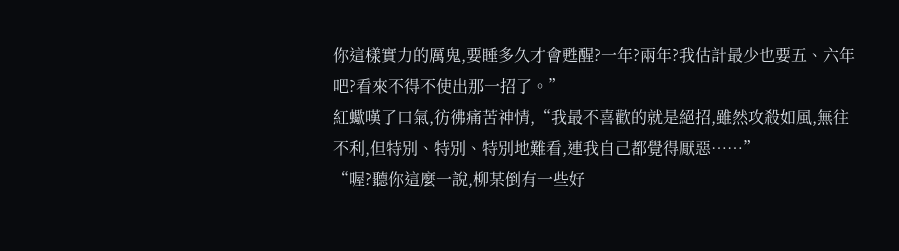你這樣實力的厲鬼,要睡多久才會甦醒?一年?兩年?我估計最少也要五、六年吧?看來不得不使出那一招了。”
紅蠍嘆了口氣,彷彿痛苦神情,“我最不喜歡的就是絕招,雖然攻殺如風,無往不利,但特別、特別、特別地難看,連我自己都覺得厭惡……”
“喔?聽你這麼一說,柳某倒有一些好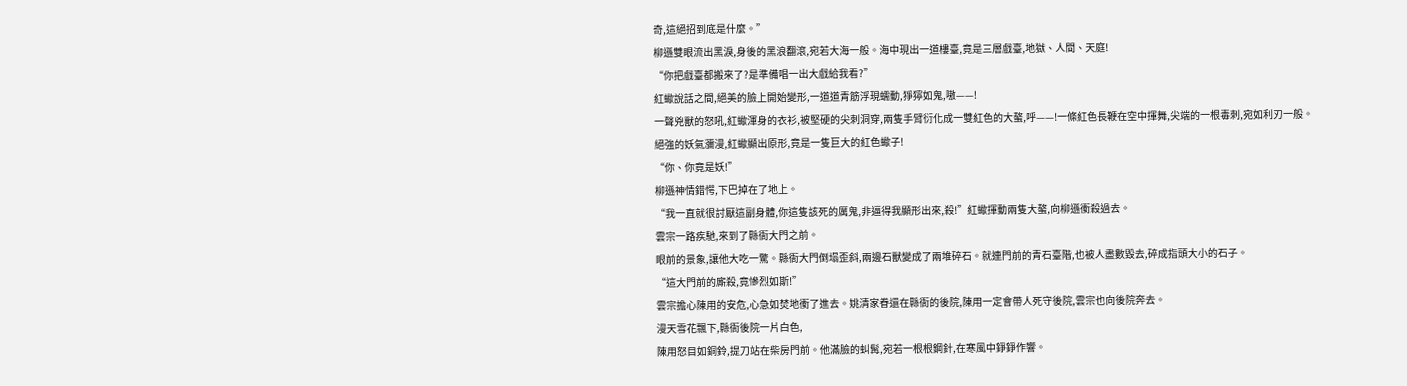奇,這絕招到底是什麼。”
柳遜雙眼流出黑淚,身後的黑浪翻滾,宛若大海一般。海中現出一道樓臺,竟是三層戲臺,地獄、人間、天庭!
“你把戲臺都搬來了?是準備唱一出大戲給我看?”
紅蠍說話之間,絕美的臉上開始變形,一道道青筋浮現蠕動,猙獰如鬼,嗷——!
一聲兇獸的怒吼,紅蠍渾身的衣衫,被堅硬的尖刺洞穿,兩隻手臂衍化成一雙紅色的大螯,呼——!一條紅色長鞭在空中揮舞,尖端的一根毒刺,宛如利刃一般。
絕強的妖氣瀰漫,紅蠍顯出原形,竟是一隻巨大的紅色蠍子!
“你、你竟是妖!”
柳遜神情錯愕,下巴掉在了地上。
“我一直就很討厭這副身體,你這隻該死的厲鬼,非逼得我顯形出來,殺!”紅蠍揮動兩隻大螯,向柳遜衝殺過去。
雲宗一路疾馳,來到了縣衙大門之前。
眼前的景象,讓他大吃一驚。縣衙大門倒塌歪斜,兩邊石獸變成了兩堆碎石。就連門前的青石臺階,也被人盡數毀去,碎成指頭大小的石子。
“這大門前的廝殺,竟慘烈如斯!”
雲宗擔心陳用的安危,心急如焚地衝了進去。姚清家眷還在縣衙的後院,陳用一定會帶人死守後院,雲宗也向後院奔去。
漫天雪花飄下,縣衙後院一片白色,
陳用怒目如銅鈴,提刀站在柴房門前。他滿臉的虯髯,宛若一根根鋼針,在寒風中錚錚作響。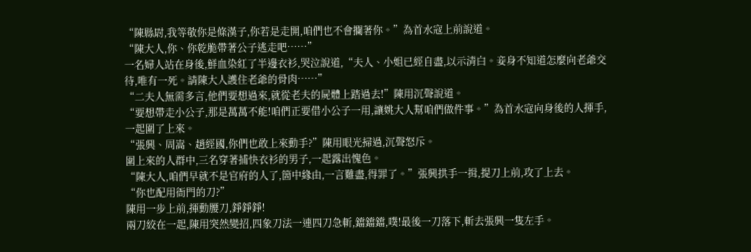“陳縣尉,我等敬你是條漢子,你若是走開,咱們也不會攔著你。”為首水寇上前說道。
“陳大人,你、你乾脆帶著公子逃走吧……”
一名婦人站在身後,鮮血染紅了半邊衣衫,哭泣說道,“夫人、小姐已經自盡,以示清白。妾身不知道怎麼向老爺交待,唯有一死。請陳大人護住老爺的骨肉……”
“二夫人無需多言,他們要想過來,就從老夫的屍體上踏過去!”陳用沉聲說道。
“要想帶走小公子,那是萬萬不能!咱們正要借小公子一用,讓姚大人幫咱們做件事。”為首水寇向身後的人揮手,一起圍了上來。
“張興、周嵩、趙經國,你們也敢上來動手?”陳用眼光掃過,沉聲怒斥。
圍上來的人群中,三名穿著捕快衣衫的男子,一起露出愧色。
“陳大人,咱們早就不是官府的人了,箇中緣由,一言難盡,得罪了。”張興拱手一揖,提刀上前,攻了上去。
“你也配用衙門的刀?”
陳用一步上前,揮動腰刀,錚錚錚!
兩刀絞在一起,陳用突然變招,四象刀法一連四刀急斬,鐺鐺鐺,噗!最後一刀落下,斬去張興一隻左手。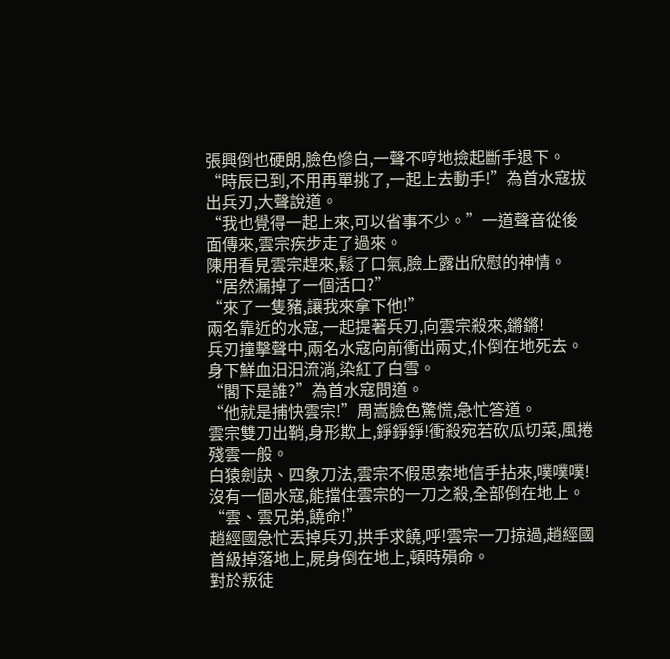張興倒也硬朗,臉色慘白,一聲不哼地撿起斷手退下。
“時辰已到,不用再單挑了,一起上去動手!”為首水寇拔出兵刃,大聲說道。
“我也覺得一起上來,可以省事不少。”一道聲音從後面傳來,雲宗疾步走了過來。
陳用看見雲宗趕來,鬆了口氣,臉上露出欣慰的神情。
“居然漏掉了一個活口?”
“來了一隻豬,讓我來拿下他!”
兩名靠近的水寇,一起提著兵刃,向雲宗殺來,鏘鏘!
兵刃撞擊聲中,兩名水寇向前衝出兩丈,仆倒在地死去。身下鮮血汩汩流淌,染紅了白雪。
“閣下是誰?”為首水寇問道。
“他就是捕快雲宗!”周嵩臉色驚慌,急忙答道。
雲宗雙刀出鞘,身形欺上,錚錚錚!衝殺宛若砍瓜切菜,風捲殘雲一般。
白猿劍訣、四象刀法,雲宗不假思索地信手拈來,噗噗噗!沒有一個水寇,能擋住雲宗的一刀之殺,全部倒在地上。
“雲、雲兄弟,饒命!”
趙經國急忙丟掉兵刃,拱手求饒,呼!雲宗一刀掠過,趙經國首級掉落地上,屍身倒在地上,頓時殞命。
對於叛徒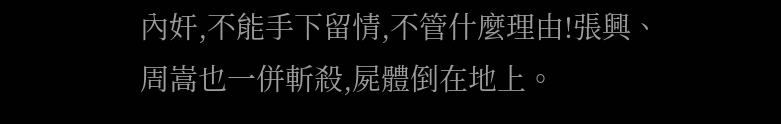內奸,不能手下留情,不管什麼理由!張興、周嵩也一併斬殺,屍體倒在地上。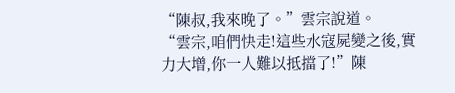“陳叔,我來晚了。”雲宗說道。
“雲宗,咱們快走!這些水寇屍變之後,實力大增,你一人難以抵擋了!”陳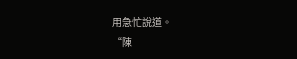用急忙說道。
“陳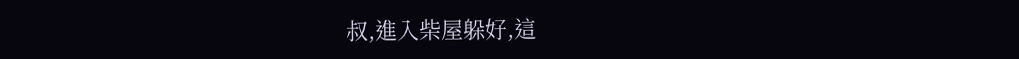叔,進入柴屋躲好,這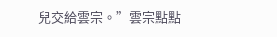兒交給雲宗。”雲宗點點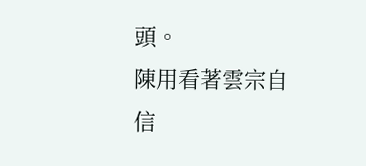頭。
陳用看著雲宗自信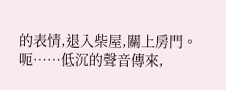的表情,退入柴屋,關上房門。
呃……低沉的聲音傳來,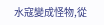水寇變成怪物,從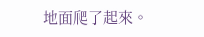地面爬了起來。